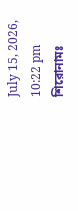July 15, 2026, 10:22 pm
শিরোনামঃ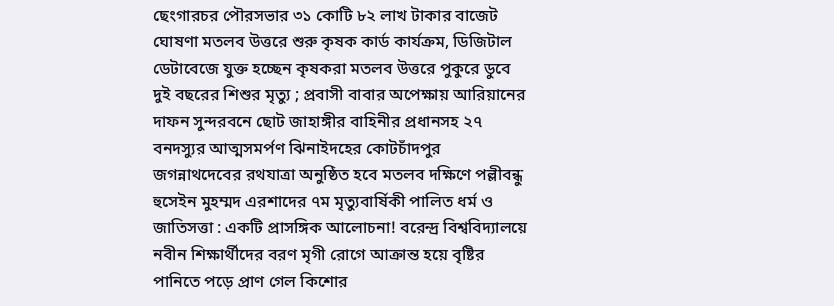ছেংগারচর পৌরসভার ৩১ কোটি ৮২ লাখ টাকার বাজেট ঘোষণা মতলব উত্তরে শুরু কৃষক কার্ড কার্যক্রম, ডিজিটাল ডেটাবেজে যুক্ত হচ্ছেন কৃষকরা মতলব উত্তরে পুকুরে ডুবে দুই বছরের শিশুর মৃত্যু ; প্রবাসী বাবার অপেক্ষায় আরিয়ানের দাফন সুন্দরবনে ছোট জাহাঙ্গীর বাহিনীর প্রধানসহ ২৭ বনদস্যুর আত্মসমর্পণ ঝিনাইদহের কোটচাঁদপুর জগন্নাথদেবের রথযাত্রা অনুষ্ঠিত হবে মতলব দক্ষিণে পল্লীবন্ধু হুসেইন মুহম্মদ এরশাদের ৭ম মৃত্যুবার্ষিকী পালিত ধর্ম ও জাতিসত্তা : একটি প্রাসঙ্গিক আলোচনা! বরেন্দ্র বিশ্ববিদ্যালয়ে নবীন শিক্ষার্থীদের বরণ মৃগী রোগে আক্রান্ত হয়ে বৃষ্টির পানিতে পড়ে প্রাণ গেল কিশোর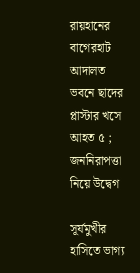রায়হানের বাগেরহাট আদালত ভবনে ছাদের প্লাস্টার খসে আহত ৫ ; জননিরাপত্তা নিয়ে উদ্বেগ

সূর্যমুখীর হাসিতে ভাগ্য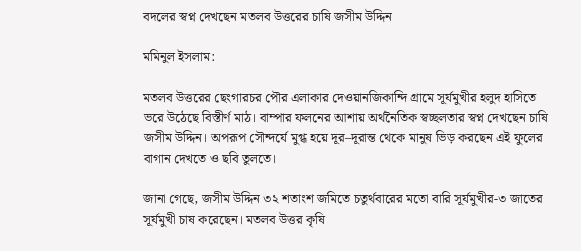বদলের স্বপ্ন দেখছেন মতলব উত্তরের চাষি জসীম উদ্দিন

মমিনুল ইসলাম:

মতলব উত্তরের ছেংগারচর পৌর এলাকার দেওয়ানজিকান্দি গ্রামে সূর্যমুখীর হলুদ হাসিতে ভরে উঠেছে বিস্তীর্ণ মাঠ। বাম্পার ফলনের আশায় অর্থনৈতিক স্বচ্ছলতার স্বপ্ন দেখছেন চাষি জসীম উদ্দিন। অপরূপ সৌন্দর্যে মুগ্ধ হয়ে দূর–দূরান্ত থেকে মানুষ ভিড় করছেন এই ফুলের বাগান দেখতে ও ছবি তুলতে।

জানা গেছে, জসীম উদ্দিন ৩২ শতাংশ জমিতে চতুর্থবারের মতো বারি সূর্যমুখীর-৩ জাতের সূর্যমুখী চাষ করেছেন। মতলব উত্তর কৃষি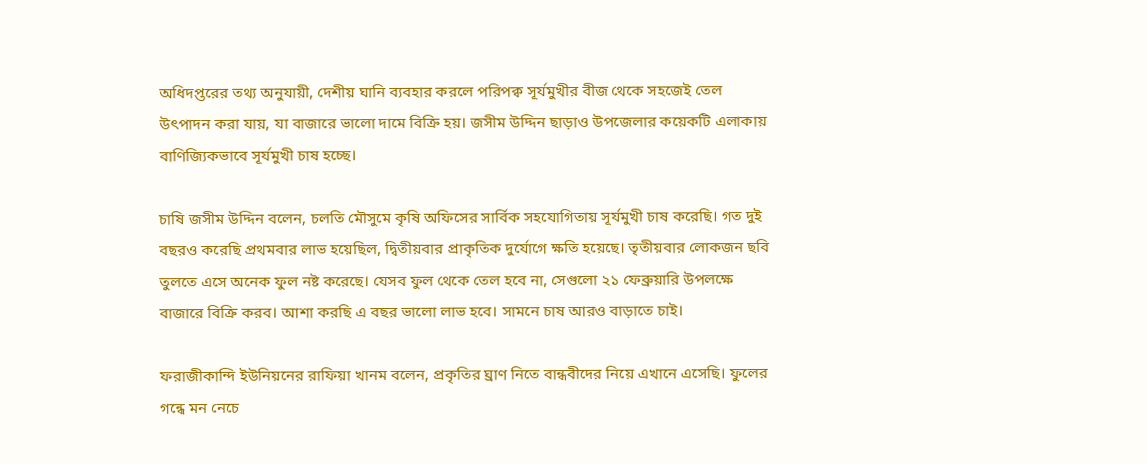অধিদপ্তরের তথ্য অনুযায়ী, দেশীয় ঘানি ব্যবহার করলে পরিপক্ব সূর্যমুখীর বীজ থেকে সহজেই তেল উৎপাদন করা যায়, যা বাজারে ভালো দামে বিক্রি হয়। জসীম উদ্দিন ছাড়াও উপজেলার কয়েকটি এলাকায় বাণিজ্যিকভাবে সূর্যমুখী চাষ হচ্ছে।

চাষি জসীম উদ্দিন বলেন, চলতি মৌসুমে কৃষি অফিসের সার্বিক সহযোগিতায় সূর্যমুখী চাষ করেছি। গত দুই বছরও করেছি প্রথমবার লাভ হয়েছিল, দ্বিতীয়বার প্রাকৃতিক দুর্যোগে ক্ষতি হয়েছে। তৃতীয়বার লোকজন ছবি তুলতে এসে অনেক ফুল নষ্ট করেছে। যেসব ফুল থেকে তেল হবে না, সেগুলো ২১ ফেব্রুয়ারি উপলক্ষে বাজারে বিক্রি করব। আশা করছি এ বছর ভালো লাভ হবে। সামনে চাষ আরও বাড়াতে চাই।

ফরাজীকান্দি ইউনিয়নের রাফিয়া খানম বলেন, প্রকৃতির ঘ্রাণ নিতে বান্ধবীদের নিয়ে এখানে এসেছি। ফুলের গন্ধে মন নেচে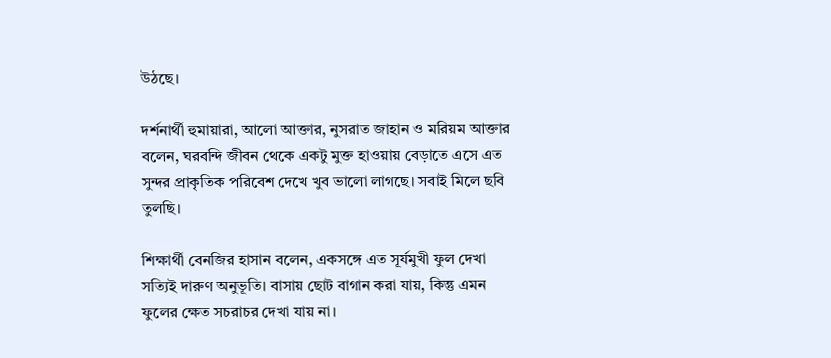উঠছে।

দর্শনার্থী হুমায়ারা, আলো আক্তার, নুসরাত জাহান ও মরিয়ম আক্তার বলেন, ঘরবন্দি জীবন থেকে একটু মুক্ত হাওয়ায় বেড়াতে এসে এত সুন্দর প্রাকৃতিক পরিবেশ দেখে খুব ভালো লাগছে। সবাই মিলে ছবি তুলছি।

শিক্ষার্থী বেনজির হাসান বলেন, একসঙ্গে এত সূর্যমুখী ফুল দেখা সত্যিই দারুণ অনুভূতি। বাসায় ছোট বাগান করা যায়, কিন্তু এমন ফুলের ক্ষেত সচরাচর দেখা যায় না।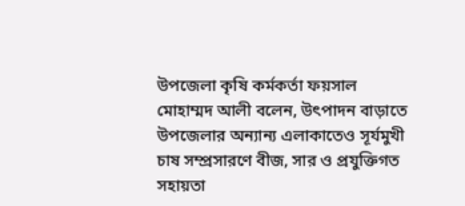উপজেলা কৃষি কর্মকর্তা ফয়সাল মোহাম্মদ আলী বলেন, উৎপাদন বাড়াতে উপজেলার অন্যান্য এলাকাতেও সূর্যমুখী চাষ সম্প্রসারণে বীজ, সার ও প্রযুক্তিগত সহায়তা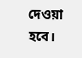দেওয়া হবে।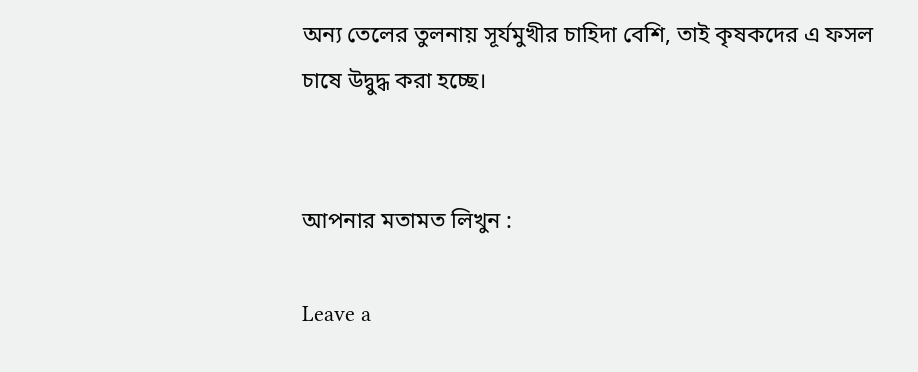অন্য তেলের তুলনায় সূর্যমুখীর চাহিদা বেশি, তাই কৃষকদের এ ফসল চাষে উদ্বুদ্ধ করা হচ্ছে।


আপনার মতামত লিখুন :

Leave a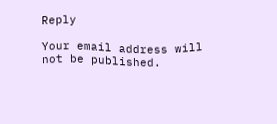Reply

Your email address will not be published.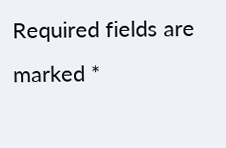Required fields are marked *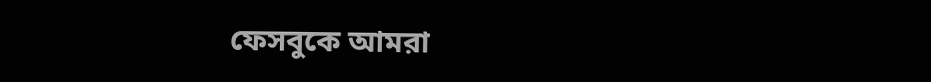ফেসবুকে আমরা